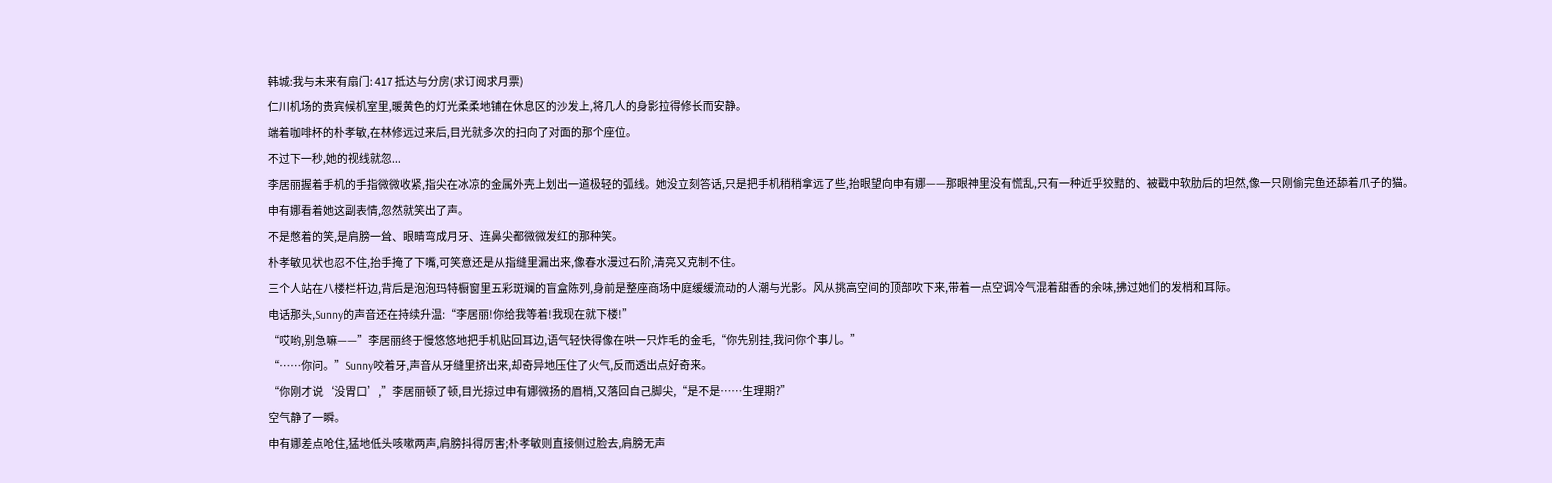韩城:我与未来有扇门: 417 抵达与分房(求订阅求月票)
仁川机场的贵宾候机室里,暖黄色的灯光柔柔地铺在休息区的沙发上,将几人的身影拉得修长而安静。
端着咖啡杯的朴孝敏,在林修远过来后,目光就多次的扫向了对面的那个座位。
不过下一秒,她的视线就忽...
李居丽握着手机的手指微微收紧,指尖在冰凉的金属外壳上划出一道极轻的弧线。她没立刻答话,只是把手机稍稍拿远了些,抬眼望向申有娜——那眼神里没有慌乱,只有一种近乎狡黠的、被戳中软肋后的坦然,像一只刚偷完鱼还舔着爪子的猫。
申有娜看着她这副表情,忽然就笑出了声。
不是憋着的笑,是肩膀一耸、眼睛弯成月牙、连鼻尖都微微发红的那种笑。
朴孝敏见状也忍不住,抬手掩了下嘴,可笑意还是从指缝里漏出来,像春水漫过石阶,清亮又克制不住。
三个人站在八楼栏杆边,背后是泡泡玛特橱窗里五彩斑斓的盲盒陈列,身前是整座商场中庭缓缓流动的人潮与光影。风从挑高空间的顶部吹下来,带着一点空调冷气混着甜香的余味,拂过她们的发梢和耳际。
电话那头,Sunny的声音还在持续升温:“李居丽!你给我等着!我现在就下楼!”
“哎哟,别急嘛——”李居丽终于慢悠悠地把手机贴回耳边,语气轻快得像在哄一只炸毛的金毛,“你先别挂,我问你个事儿。”
“……你问。”Sunny咬着牙,声音从牙缝里挤出来,却奇异地压住了火气,反而透出点好奇来。
“你刚才说‘没胃口’,”李居丽顿了顿,目光掠过申有娜微扬的眉梢,又落回自己脚尖,“是不是……生理期?”
空气静了一瞬。
申有娜差点呛住,猛地低头咳嗽两声,肩膀抖得厉害;朴孝敏则直接侧过脸去,肩膀无声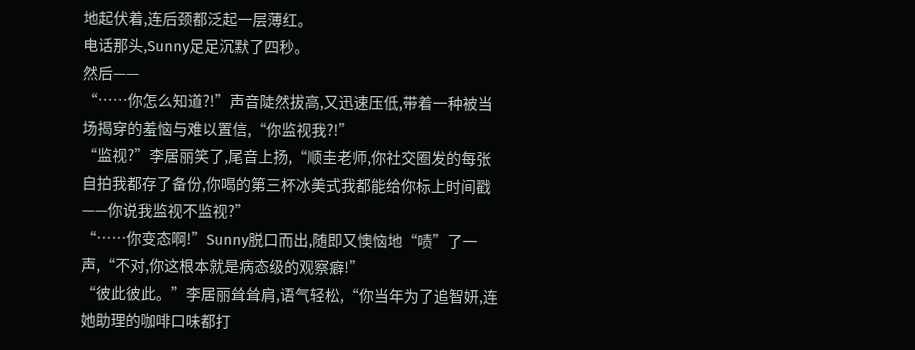地起伏着,连后颈都泛起一层薄红。
电话那头,Sunny足足沉默了四秒。
然后——
“……你怎么知道?!”声音陡然拔高,又迅速压低,带着一种被当场揭穿的羞恼与难以置信,“你监视我?!”
“监视?”李居丽笑了,尾音上扬,“顺圭老师,你社交圈发的每张自拍我都存了备份,你喝的第三杯冰美式我都能给你标上时间戳——你说我监视不监视?”
“……你变态啊!”Sunny脱口而出,随即又懊恼地“啧”了一声,“不对,你这根本就是病态级的观察癖!”
“彼此彼此。”李居丽耸耸肩,语气轻松,“你当年为了追智妍,连她助理的咖啡口味都打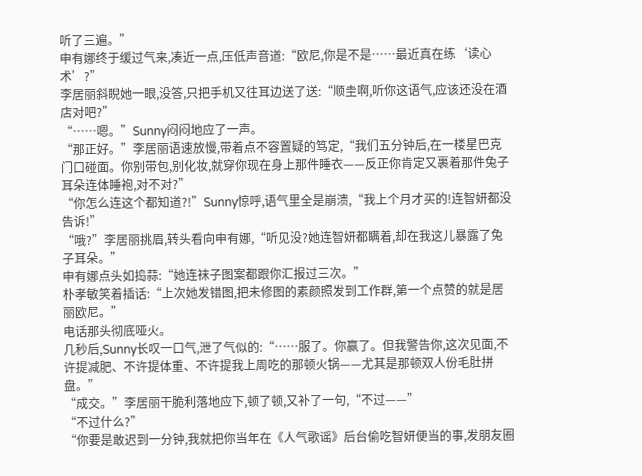听了三遍。”
申有娜终于缓过气来,凑近一点,压低声音道:“欧尼,你是不是……最近真在练‘读心术’?”
李居丽斜睨她一眼,没答,只把手机又往耳边送了送:“顺圭啊,听你这语气,应该还没在酒店对吧?”
“……嗯。”Sunny闷闷地应了一声。
“那正好。”李居丽语速放慢,带着点不容置疑的笃定,“我们五分钟后,在一楼星巴克门口碰面。你别带包,别化妆,就穿你现在身上那件睡衣——反正你肯定又裹着那件兔子耳朵连体睡袍,对不对?”
“你怎么连这个都知道?!”Sunny惊呼,语气里全是崩溃,“我上个月才买的!连智妍都没告诉!”
“哦?”李居丽挑眉,转头看向申有娜,“听见没?她连智妍都瞒着,却在我这儿暴露了兔子耳朵。”
申有娜点头如捣蒜:“她连袜子图案都跟你汇报过三次。”
朴孝敏笑着插话:“上次她发错图,把未修图的素颜照发到工作群,第一个点赞的就是居丽欧尼。”
电话那头彻底哑火。
几秒后,Sunny长叹一口气,泄了气似的:“……服了。你赢了。但我警告你,这次见面,不许提减肥、不许提体重、不许提我上周吃的那顿火锅——尤其是那顿双人份毛肚拼盘。”
“成交。”李居丽干脆利落地应下,顿了顿,又补了一句,“不过——”
“不过什么?”
“你要是敢迟到一分钟,我就把你当年在《人气歌谣》后台偷吃智妍便当的事,发朋友圈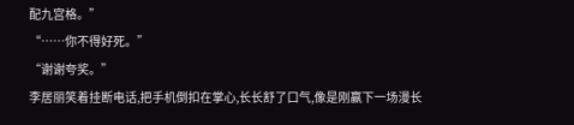配九宫格。”
“……你不得好死。”
“谢谢夸奖。”
李居丽笑着挂断电话,把手机倒扣在掌心,长长舒了口气,像是刚赢下一场漫长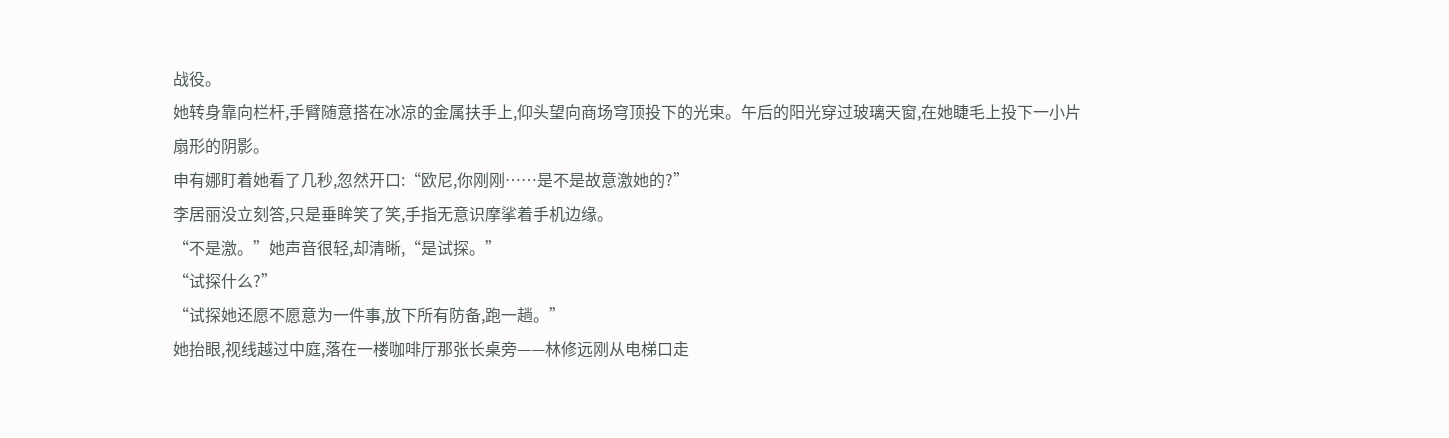战役。
她转身靠向栏杆,手臂随意搭在冰凉的金属扶手上,仰头望向商场穹顶投下的光束。午后的阳光穿过玻璃天窗,在她睫毛上投下一小片扇形的阴影。
申有娜盯着她看了几秒,忽然开口:“欧尼,你刚刚……是不是故意激她的?”
李居丽没立刻答,只是垂眸笑了笑,手指无意识摩挲着手机边缘。
“不是激。”她声音很轻,却清晰,“是试探。”
“试探什么?”
“试探她还愿不愿意为一件事,放下所有防备,跑一趟。”
她抬眼,视线越过中庭,落在一楼咖啡厅那张长桌旁——林修远刚从电梯口走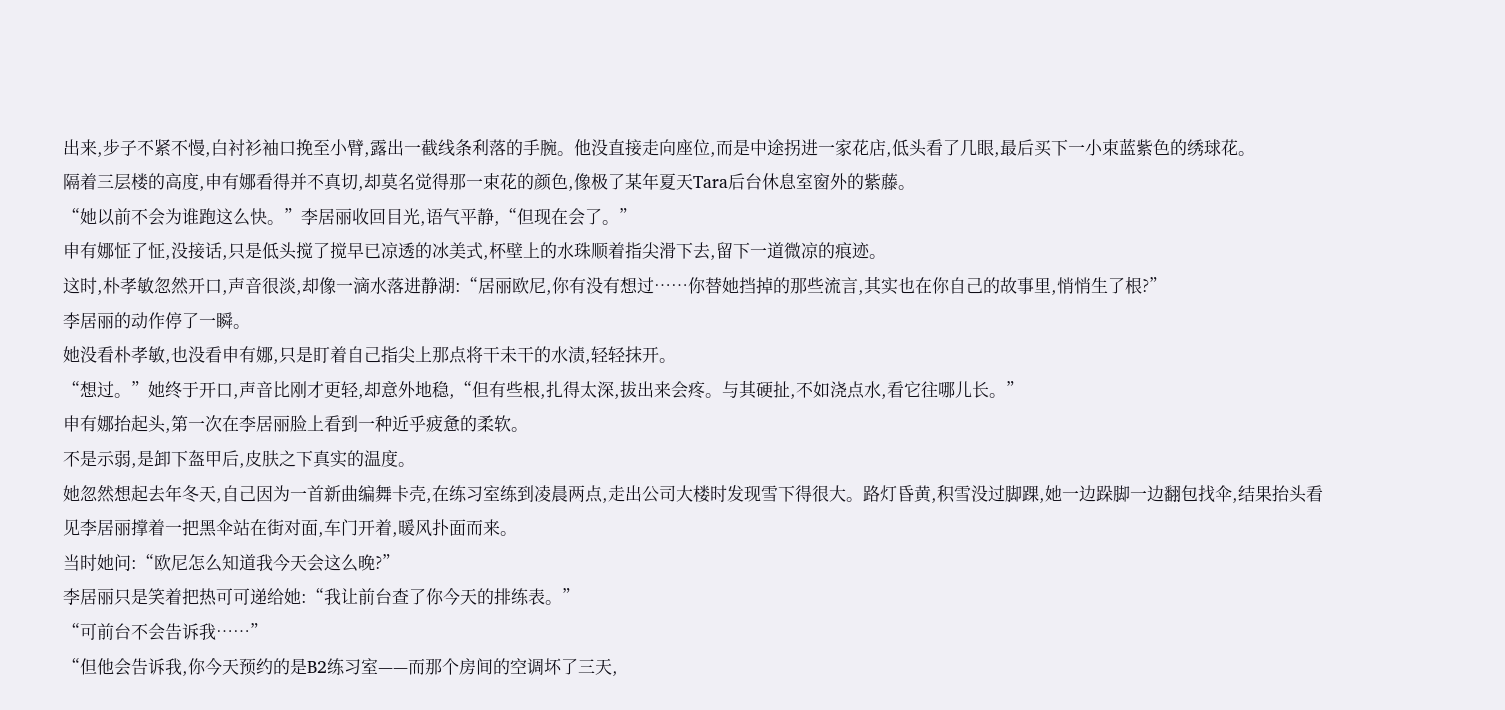出来,步子不紧不慢,白衬衫袖口挽至小臂,露出一截线条利落的手腕。他没直接走向座位,而是中途拐进一家花店,低头看了几眼,最后买下一小束蓝紫色的绣球花。
隔着三层楼的高度,申有娜看得并不真切,却莫名觉得那一束花的颜色,像极了某年夏天Tara后台休息室窗外的紫藤。
“她以前不会为谁跑这么快。”李居丽收回目光,语气平静,“但现在会了。”
申有娜怔了怔,没接话,只是低头搅了搅早已凉透的冰美式,杯壁上的水珠顺着指尖滑下去,留下一道微凉的痕迹。
这时,朴孝敏忽然开口,声音很淡,却像一滴水落进静湖:“居丽欧尼,你有没有想过……你替她挡掉的那些流言,其实也在你自己的故事里,悄悄生了根?”
李居丽的动作停了一瞬。
她没看朴孝敏,也没看申有娜,只是盯着自己指尖上那点将干未干的水渍,轻轻抹开。
“想过。”她终于开口,声音比刚才更轻,却意外地稳,“但有些根,扎得太深,拔出来会疼。与其硬扯,不如浇点水,看它往哪儿长。”
申有娜抬起头,第一次在李居丽脸上看到一种近乎疲惫的柔软。
不是示弱,是卸下盔甲后,皮肤之下真实的温度。
她忽然想起去年冬天,自己因为一首新曲编舞卡壳,在练习室练到凌晨两点,走出公司大楼时发现雪下得很大。路灯昏黄,积雪没过脚踝,她一边跺脚一边翻包找伞,结果抬头看见李居丽撑着一把黑伞站在街对面,车门开着,暖风扑面而来。
当时她问:“欧尼怎么知道我今天会这么晚?”
李居丽只是笑着把热可可递给她:“我让前台查了你今天的排练表。”
“可前台不会告诉我……”
“但他会告诉我,你今天预约的是B2练习室——而那个房间的空调坏了三天,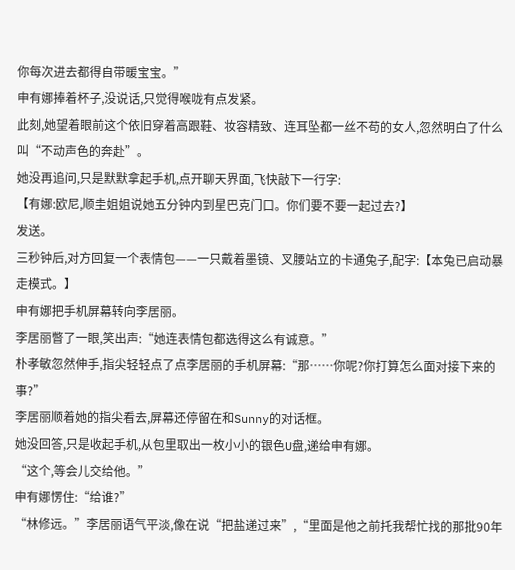你每次进去都得自带暖宝宝。”
申有娜捧着杯子,没说话,只觉得喉咙有点发紧。
此刻,她望着眼前这个依旧穿着高跟鞋、妆容精致、连耳坠都一丝不苟的女人,忽然明白了什么叫“不动声色的奔赴”。
她没再追问,只是默默拿起手机,点开聊天界面,飞快敲下一行字:
【有娜:欧尼,顺圭姐姐说她五分钟内到星巴克门口。你们要不要一起过去?】
发送。
三秒钟后,对方回复一个表情包——一只戴着墨镜、叉腰站立的卡通兔子,配字:【本兔已启动暴走模式。】
申有娜把手机屏幕转向李居丽。
李居丽瞥了一眼,笑出声:“她连表情包都选得这么有诚意。”
朴孝敏忽然伸手,指尖轻轻点了点李居丽的手机屏幕:“那……你呢?你打算怎么面对接下来的事?”
李居丽顺着她的指尖看去,屏幕还停留在和Sunny的对话框。
她没回答,只是收起手机,从包里取出一枚小小的银色U盘,递给申有娜。
“这个,等会儿交给他。”
申有娜愣住:“给谁?”
“林修远。”李居丽语气平淡,像在说“把盐递过来”,“里面是他之前托我帮忙找的那批90年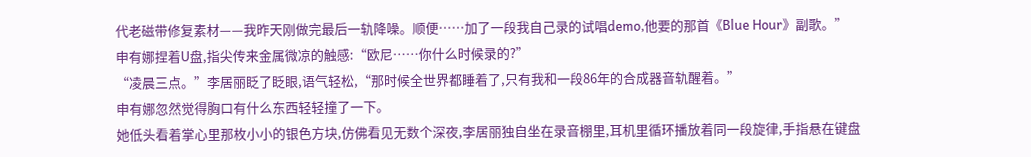代老磁带修复素材——我昨天刚做完最后一轨降噪。顺便……加了一段我自己录的试唱demo,他要的那首《Blue Hour》副歌。”
申有娜捏着U盘,指尖传来金属微凉的触感:“欧尼……你什么时候录的?”
“凌晨三点。”李居丽眨了眨眼,语气轻松,“那时候全世界都睡着了,只有我和一段86年的合成器音轨醒着。”
申有娜忽然觉得胸口有什么东西轻轻撞了一下。
她低头看着掌心里那枚小小的银色方块,仿佛看见无数个深夜,李居丽独自坐在录音棚里,耳机里循环播放着同一段旋律,手指悬在键盘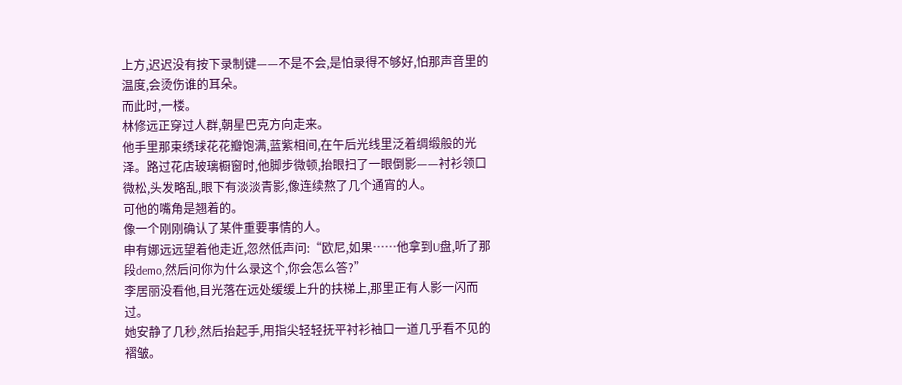上方,迟迟没有按下录制键——不是不会,是怕录得不够好,怕那声音里的温度,会烫伤谁的耳朵。
而此时,一楼。
林修远正穿过人群,朝星巴克方向走来。
他手里那束绣球花花瓣饱满,蓝紫相间,在午后光线里泛着绸缎般的光泽。路过花店玻璃橱窗时,他脚步微顿,抬眼扫了一眼倒影——衬衫领口微松,头发略乱,眼下有淡淡青影,像连续熬了几个通宵的人。
可他的嘴角是翘着的。
像一个刚刚确认了某件重要事情的人。
申有娜远远望着他走近,忽然低声问:“欧尼,如果……他拿到U盘,听了那段demo,然后问你为什么录这个,你会怎么答?”
李居丽没看他,目光落在远处缓缓上升的扶梯上,那里正有人影一闪而过。
她安静了几秒,然后抬起手,用指尖轻轻抚平衬衫袖口一道几乎看不见的褶皱。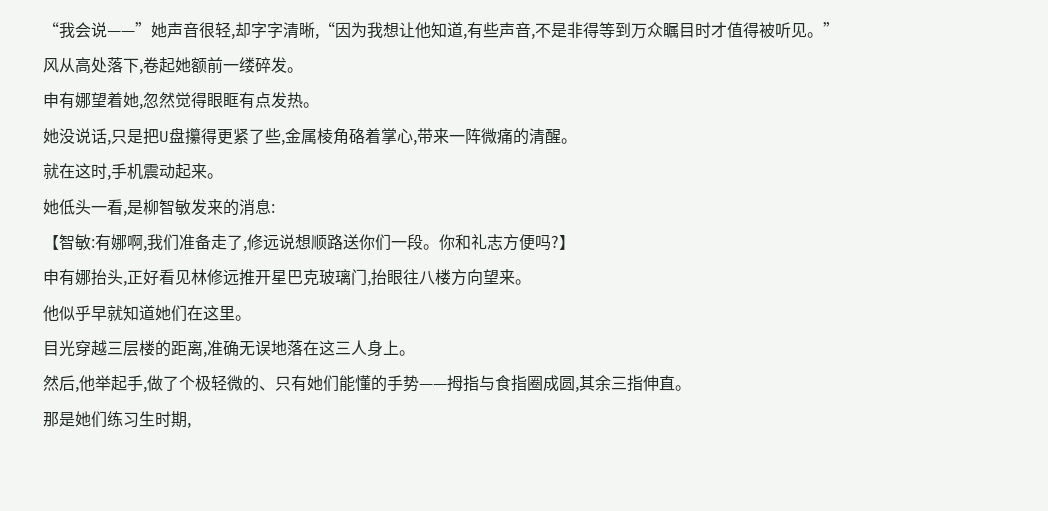“我会说——”她声音很轻,却字字清晰,“因为我想让他知道,有些声音,不是非得等到万众瞩目时才值得被听见。”
风从高处落下,卷起她额前一缕碎发。
申有娜望着她,忽然觉得眼眶有点发热。
她没说话,只是把U盘攥得更紧了些,金属棱角硌着掌心,带来一阵微痛的清醒。
就在这时,手机震动起来。
她低头一看,是柳智敏发来的消息:
【智敏:有娜啊,我们准备走了,修远说想顺路送你们一段。你和礼志方便吗?】
申有娜抬头,正好看见林修远推开星巴克玻璃门,抬眼往八楼方向望来。
他似乎早就知道她们在这里。
目光穿越三层楼的距离,准确无误地落在这三人身上。
然后,他举起手,做了个极轻微的、只有她们能懂的手势——拇指与食指圈成圆,其余三指伸直。
那是她们练习生时期,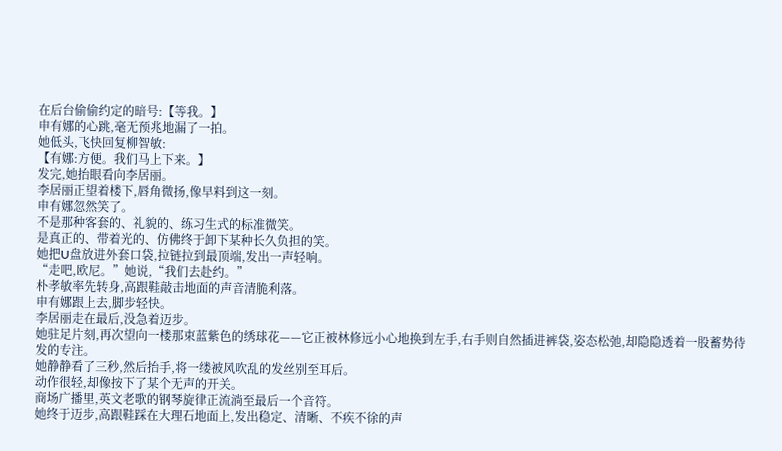在后台偷偷约定的暗号:【等我。】
申有娜的心跳,毫无预兆地漏了一拍。
她低头,飞快回复柳智敏:
【有娜:方便。我们马上下来。】
发完,她抬眼看向李居丽。
李居丽正望着楼下,唇角微扬,像早料到这一刻。
申有娜忽然笑了。
不是那种客套的、礼貌的、练习生式的标准微笑。
是真正的、带着光的、仿佛终于卸下某种长久负担的笑。
她把U盘放进外套口袋,拉链拉到最顶端,发出一声轻响。
“走吧,欧尼。”她说,“我们去赴约。”
朴孝敏率先转身,高跟鞋敲击地面的声音清脆利落。
申有娜跟上去,脚步轻快。
李居丽走在最后,没急着迈步。
她驻足片刻,再次望向一楼那束蓝紫色的绣球花——它正被林修远小心地换到左手,右手则自然插进裤袋,姿态松弛,却隐隐透着一股蓄势待发的专注。
她静静看了三秒,然后抬手,将一缕被风吹乱的发丝别至耳后。
动作很轻,却像按下了某个无声的开关。
商场广播里,英文老歌的钢琴旋律正流淌至最后一个音符。
她终于迈步,高跟鞋踩在大理石地面上,发出稳定、清晰、不疾不徐的声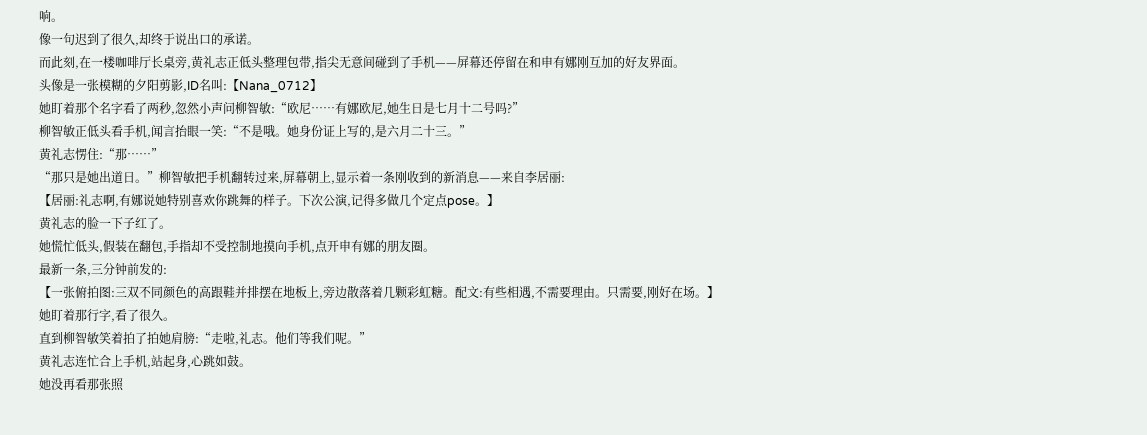响。
像一句迟到了很久,却终于说出口的承诺。
而此刻,在一楼咖啡厅长桌旁,黄礼志正低头整理包带,指尖无意间碰到了手机——屏幕还停留在和申有娜刚互加的好友界面。
头像是一张模糊的夕阳剪影,ID名叫:【Nana_0712】
她盯着那个名字看了两秒,忽然小声问柳智敏:“欧尼……有娜欧尼,她生日是七月十二号吗?”
柳智敏正低头看手机,闻言抬眼一笑:“不是哦。她身份证上写的,是六月二十三。”
黄礼志愣住:“那……”
“那只是她出道日。”柳智敏把手机翻转过来,屏幕朝上,显示着一条刚收到的新消息——来自李居丽:
【居丽:礼志啊,有娜说她特别喜欢你跳舞的样子。下次公演,记得多做几个定点pose。】
黄礼志的脸一下子红了。
她慌忙低头,假装在翻包,手指却不受控制地摸向手机,点开申有娜的朋友圈。
最新一条,三分钟前发的:
【一张俯拍图:三双不同颜色的高跟鞋并排摆在地板上,旁边散落着几颗彩虹糖。配文:有些相遇,不需要理由。只需要,刚好在场。】
她盯着那行字,看了很久。
直到柳智敏笑着拍了拍她肩膀:“走啦,礼志。他们等我们呢。”
黄礼志连忙合上手机,站起身,心跳如鼓。
她没再看那张照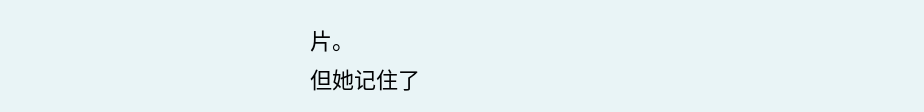片。
但她记住了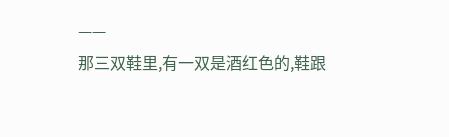——
那三双鞋里,有一双是酒红色的,鞋跟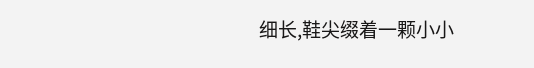细长,鞋尖缀着一颗小小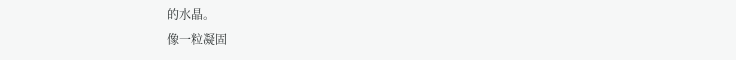的水晶。
像一粒凝固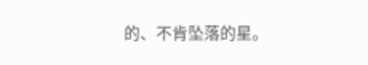的、不肯坠落的星。